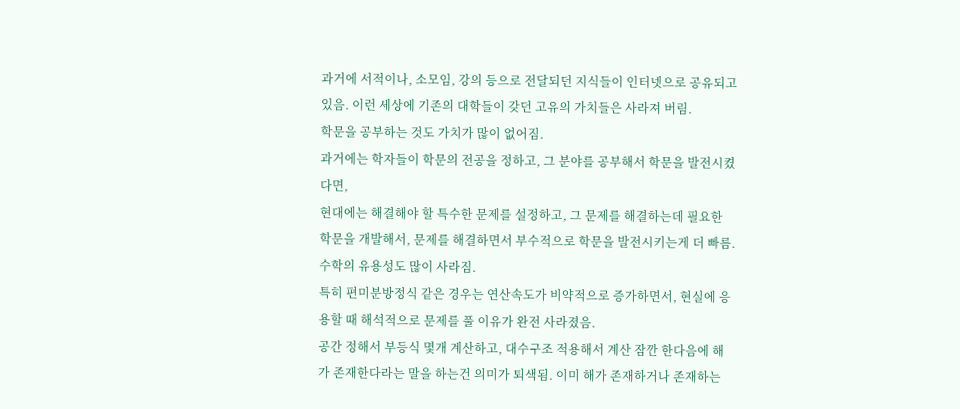과거에 서적이나, 소모임, 강의 등으로 전달되던 지식들이 인터넷으로 공유되고 있음. 이런 세상에 기존의 대학들이 갖던 고유의 가치들은 사라져 버림.
학문을 공부하는 것도 가치가 많이 없어짐.
과거에는 학자들이 학문의 전공을 정하고, 그 분야를 공부해서 학문을 발전시켰다면,
현대에는 해결해야 할 특수한 문제를 설정하고, 그 문제를 해결하는데 필요한 학문을 개발해서, 문제를 해결하면서 부수적으로 학문을 발전시키는게 더 빠름.
수학의 유용성도 많이 사라짐.
특히 편미분방정식 같은 경우는 연산속도가 비약적으로 증가하면서, 현실에 응용할 때 해석적으로 문제를 풀 이유가 완전 사라졌음.
공간 정해서 부등식 몇개 계산하고, 대수구조 적용해서 계산 잠깐 한다음에 해가 존재한다라는 말을 하는건 의미가 퇴색됨. 이미 해가 존재하거나 존재하는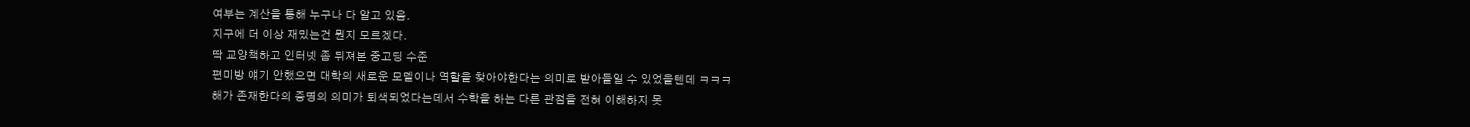여부는 계산을 통해 누구나 다 알고 있음.
지구에 더 이상 재밌는건 뭔지 모르겠다.
딱 교양책하고 인터넷 좀 뒤져본 중고딩 수준
편미방 얘기 안했으면 대학의 새로운 모델이나 역할을 찾아야한다는 의미로 받아들일 수 있었을텐데 ㅋㅋㅋ
해가 존재한다의 증명의 의미가 퇴색되었다는데서 수학을 하는 다른 관점을 전혀 이해하지 못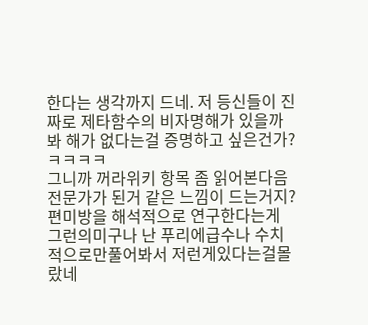한다는 생각까지 드네. 저 등신들이 진짜로 제타함수의 비자명해가 있을까봐 해가 없다는걸 증명하고 싶은건가? ㅋㅋㅋㅋ
그니까 꺼라위키 항목 좀 읽어본다음 전문가가 된거 같은 느낌이 드는거지?
편미방을 해석적으로 연구한다는게 그런의미구나 난 푸리에급수나 수치적으로만풀어봐서 저런게있다는걸몰랐네